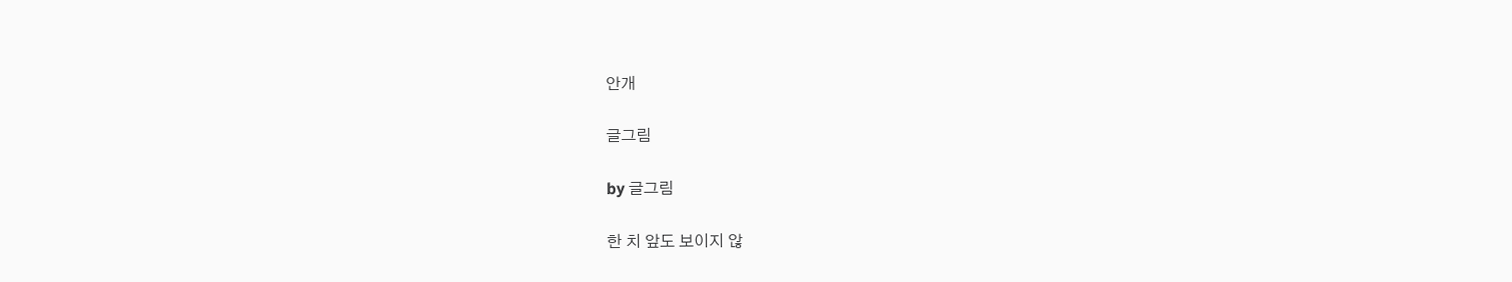안개

글그림

by 글그림

한 치 앞도 보이지 않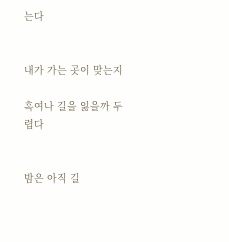는다


내가 가는 곳이 맞는지

혹여나 길을 잃을까 두렵다


밤은 아직 길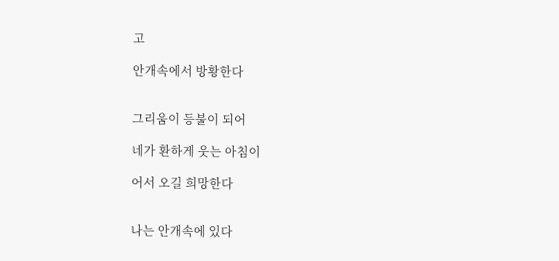고

안개속에서 방황한다


그리움이 등불이 되어

네가 환하게 웃는 아침이

어서 오길 희망한다


나는 안개속에 있다